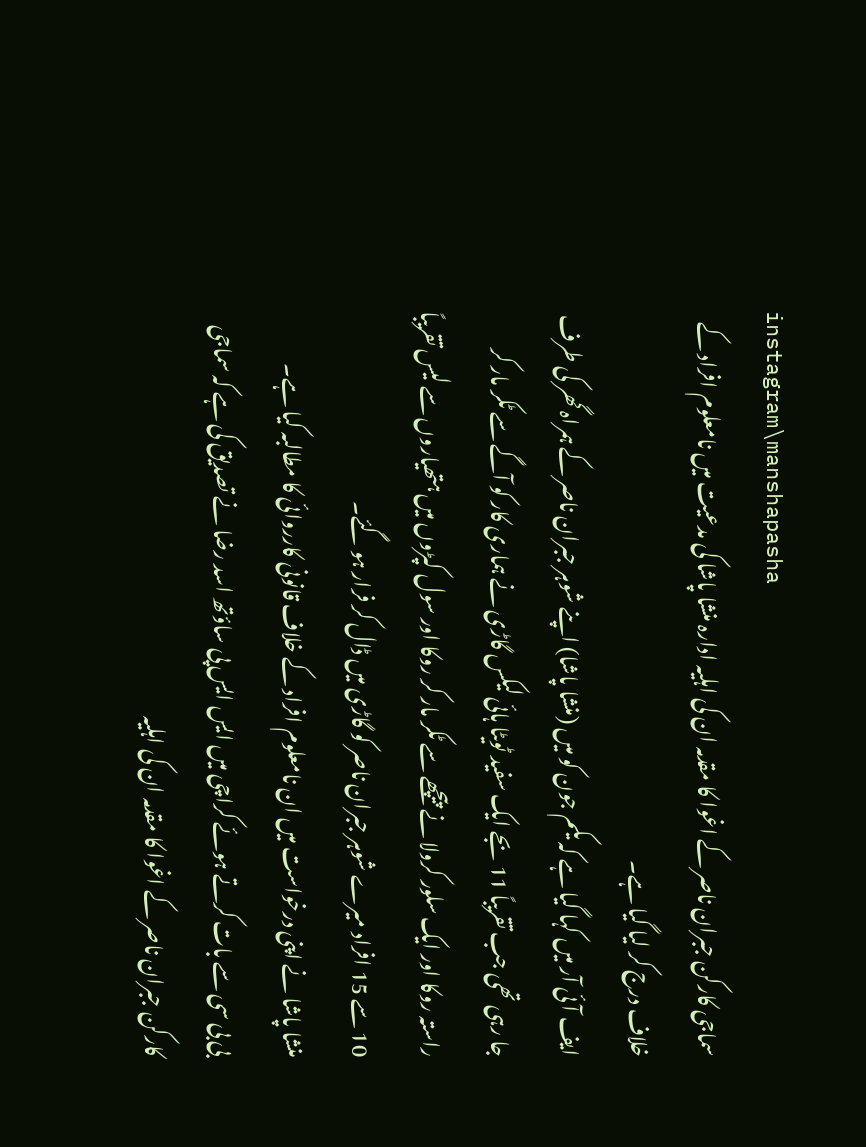instagram\manshapasha
سماجی کارکن جبران ناصر کے اغوا کا مقدمہ ان کی اہلیہ ادارہ منشا پاشا کی مدعیت میں نامعلوم افراد کے خلاف درج کر لیا گیا ہے۔
ایف آئی آر میں کہا گیا ہے کہ یکم جون کو میں (منشا پاشا) اپنے شوہر جبران ناصر کے ہمراہ گھر کی طرف جا رہی تھی جب تقریباً 11 بجے ایک سفید ٹویٹا ہائی لیکس گاڑی نے ہماری کار کو آگے سے ٹکر مار کر راستہ روکا اور ایک سلور کرولا نے پیچھے سے ٹکر مار کر روکا اور سول کپڑوں میں ہتھیاروں سے لیس تقریباً 10 سے 15 افراد میرے شوہر جبران ناصر کو گاڑی میں ڈال کر فرار ہو گئے۔
منشا پاشا نے اپنی درخواست میں ان نامعلوم افراد کے خلاف قانونی کارروائی کا مطالبہ کیا ہے۔
بی بی سی سے بات کرتے ہوئے کراچی میں ایس ایس پی ساؤتھ اسد رضا نے تصدیق کی ہے کہ سماجی کارکن جبران ناصر کے اغوا کا مقدمہ ان کی اہلیہ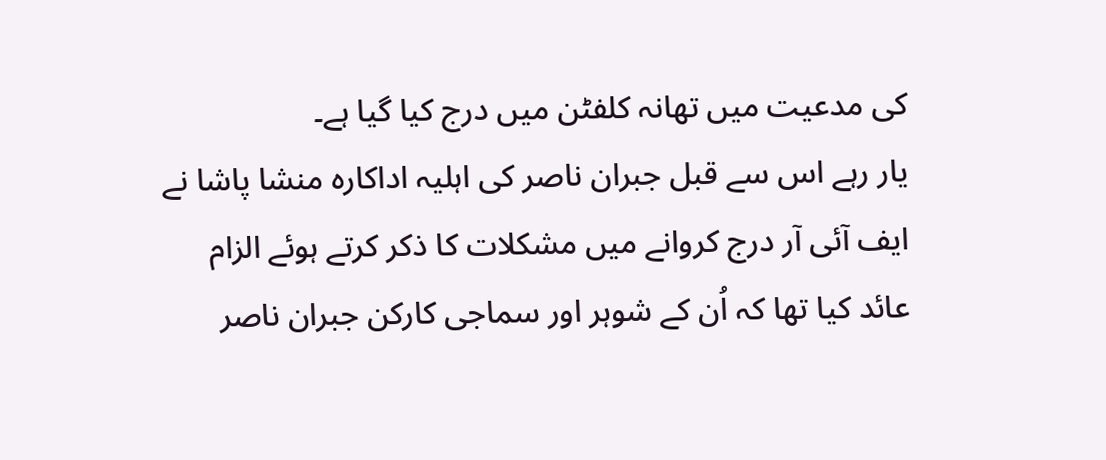کی مدعیت میں تھانہ کلفٹن میں درج کیا گیا ہے۔
یار رہے اس سے قبل جبران ناصر کی اہلیہ اداکارہ منشا پاشا نے ایف آئی آر درج کروانے میں مشکلات کا ذکر کرتے ہوئے الزام عائد کیا تھا کہ اُن کے شوہر اور سماجی کارکن جبران ناصر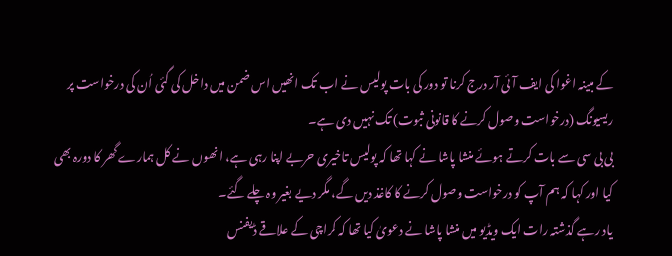کے مبینہ اغوا کی ایف آئی آر درج کرنا تو دور کی بات پولیس نے اب تک انھیں اس ضمن میں داخل کی گئی اُن کی درخواست پر ریسیونگ (درخواست وصول کرنے کا قانونی ثبوت) تک نہیں دی ہے۔
بی بی سی سے بات کرتے ہوئے منشا پاشا نے کہا تھا کہ پولیس تاخیری حربے اپنا رہی ہے، انھوں نے کل ہمارے گھر کا دورہ بھی کیا اور کہا کہ ہم آپ کو درخواست وصول کرنے کا کاغذ دیں گے، مگر دیے بغیر وہ چلے گئے۔
یاد رہے گذشتہ رات ایک ویڈیو میں منشا پاشا نے دعویٰ کیا تھا کہ کراچی کے علاقے ڈیفنس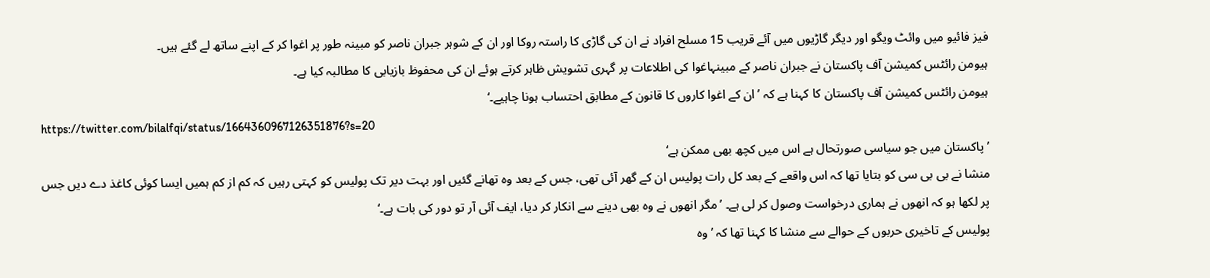فیز فائیو میں وائٹ ویگو اور دیگر گاڑیوں میں آئے قریب 15 مسلح افراد نے ان کی گاڑی کا راستہ روکا اور ان کے شوہر جبران ناصر کو مبینہ طور پر اغوا کر کے اپنے ساتھ لے گئے ہیں۔
ہیومن رائٹس کمیشن آف پاکستان نے جبران ناصر کے مبینہاغوا کی اطلاعات پر گہری تشویش ظاہر کرتے ہوئے ان کی محفوظ بازیابی کا مطالبہ کیا ہے۔
ہیومن رائٹس کمیشن آف پاکستان کا کہنا ہے کہ ’ان کے اغوا کاروں کا قانون کے مطابق احتساب ہونا چاہیے۔‘
https://twitter.com/bilalfqi/status/1664360967126351876?s=20
’پاکستان میں جو سیاسی صورتحال ہے اس میں کچھ بھی ممکن ہے‘
منشا نے بی بی سی کو بتایا تھا کہ اس واقعے کے بعد کل رات پولیس ان کے گھر آئی تھی، جس کے بعد وہ تھانے گئیں اور بہت دیر تک پولیس کو کہتی رہیں کہ کم از کم ہمیں ایسا کوئی کاغذ دے دیں جس پر لکھا ہو کہ انھوں نے ہماری درخواست وصول کر لی ہے۔ ’مگر انھوں نے وہ بھی دینے سے انکار کر دیا، ایف آئی آر تو دور کی بات ہے۔‘
پولیس کے تاخیری حربوں کے حوالے سے منشا کا کہنا تھا کہ ’وہ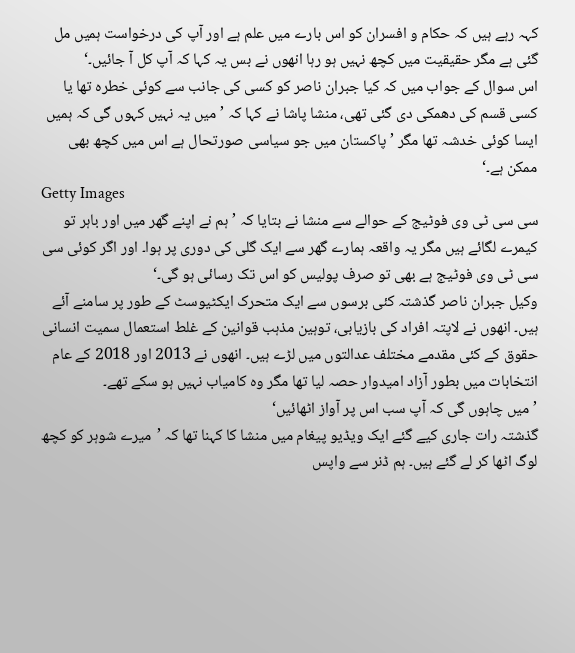کہہ رہے ہیں کہ حکام و افسران کو اس بارے میں علم ہے اور آپ کی درخواست ہمیں مل گئی ہے مگر حقیقیت میں کچھ نہیں ہو رہا انھوں نے بس یہ کہا کہ آپ کل آ جائیں۔‘
اس سوال کے جواب میں کہ کیا جبران ناصر کو کسی کی جانب سے کوئی خطرہ تھا یا کسی قسم کی دھمکی دی گئی تھی، منشا پاشا نے کہا کہ ’میں یہ نہیں کہوں گی کہ ہمیں ایسا کوئی خدشہ تھا مگر ’پاکستان میں جو سیاسی صورتحال ہے اس میں کچھ بھی ممکن ہے۔‘
Getty Images
سی سی ٹی وی فوٹیج کے حوالے سے منشا نے بتایا کہ ’ہم نے اپنے گھر میں اور باہر تو کیمرے لگائے ہیں مگر یہ واقعہ ہمارے گھر سے ایک گلی کی دوری پر ہوا۔ اور اگر کوئی سی سی ٹی وی فوٹیج ہے بھی تو صرف پولیس کو اس تک رسائی ہو گی۔‘
وکیل جبران ناصر گذشتہ کئی برسوں سے ایک متحرک ایکٹیوسٹ کے طور پر سامنے آئے ہیں۔ انھوں نے لاپتہ افراد کی بازیابی، توہین مذہب قوانین کے غلط استعمال سمیت انسانی حقوق کے کئی مقدمے مختلف عدالتوں میں لڑے ہیں۔ انھوں نے 2013 اور 2018 کے عام انتخابات میں بطور آزاد امیدوار حصہ لیا تھا مگر وہ کامیاب نہیں ہو سکے تھے۔
’میں چاہوں گی کہ آپ سب اس پر آواز اٹھائیں‘
گذشتہ رات جاری کیے گئے ایک ویڈیو پیغام میں منشا کا کہنا تھا کہ ’میرے شوہر کو کچھ لوگ اٹھا کر لے گئے ہیں۔ ہم ڈنر سے واپس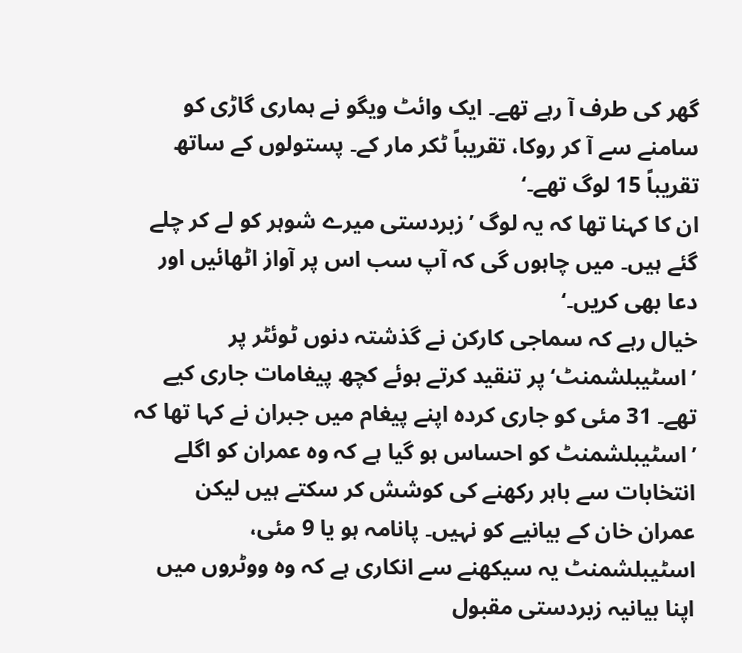گھر کی طرف آ رہے تھے۔ ایک وائٹ ویگو نے ہماری گاڑی کو سامنے سے آ کر روکا، تقریباً ٹکر مار کے۔ پستولوں کے ساتھ تقریباً 15 لوگ تھے۔‘
ان کا کہنا تھا کہ یہ لوگ ’زبردستی میرے شوہر کو لے کر چلے گئے ہیں۔ میں چاہوں گی کہ آپ سب اس پر آواز اٹھائیں اور دعا بھی کریں۔‘
خیال رہے کہ سماجی کارکن نے گذشتہ دنوں ٹوئٹر پر ’اسٹیبلشمنٹ‘ پر تنقید کرتے ہوئے کچھ پیغامات جاری کیے تھے۔ 31 مئی کو جاری کردہ اپنے پیغام میں جبران نے کہا تھا کہ ’اسٹیبلشمنٹ کو احساس ہو گیا ہے کہ وہ عمران کو اگلے انتخابات سے باہر رکھنے کی کوشش کر سکتے ہیں لیکن عمران خان کے بیانیے کو نہیں۔ پانامہ ہو یا 9 مئی، اسٹیبلشمنٹ یہ سیکھنے سے انکاری ہے کہ وہ ووٹروں میں اپنا بیانیہ زبردستی مقبول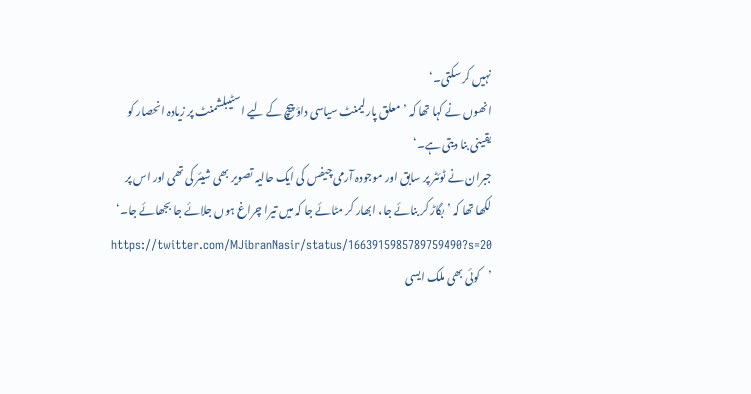نہیں کر سکتی۔‘
انھوں نے کہا تھا کہ ’معلق پارلیمنٹ سیاسی داؤ پیچ کے لیے اسٹیبلشمنٹ پر زیادہ انحصار کو یقینی بنا دیتی ہے۔‘
جبران نے ٹوئٹر پر سابق اور موجودہ آرمی چیفس کی ایک حالیہ تصویر بھی شیئر کی تھی اور اس پر لکھا تھا کہ ’بگاڑ کر بنائے جا، ابھار کر مٹائے جا کہ میں تیرا چراغ ہوں جلائے جا بجھائے جا۔‘
https://twitter.com/MJibranNasir/status/1663915985789759490?s=20
’کوئی بھی ملک ایسی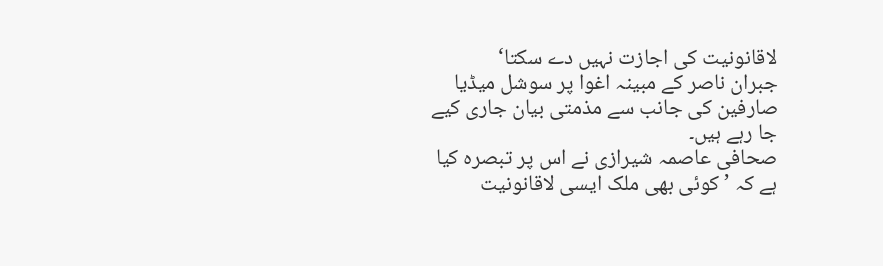لاقانونیت کی اجازت نہیں دے سکتا‘
جبران ناصر کے مبینہ اغوا پر سوشل میڈیا صارفین کی جانب سے مذمتی بیان جاری کیے جا رہے ہیں۔
صحافی عاصمہ شیرازی نے اس پر تبصرہ کیا ہے کہ ’کوئی بھی ملک ایسی لاقانونیت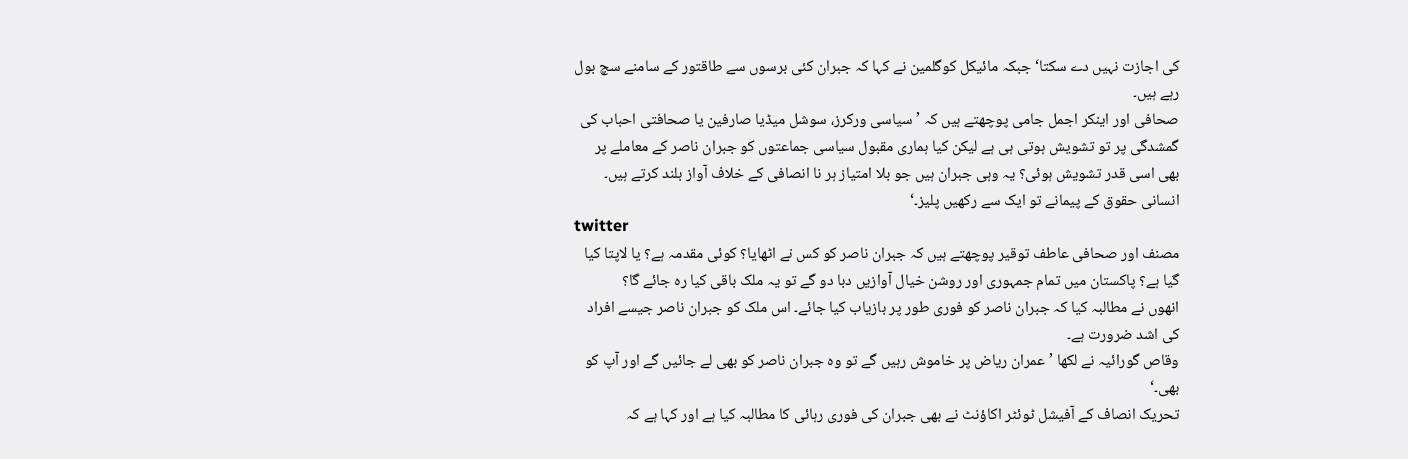کی اجازت نہیں دے سکتا‘ جبکہ مائیکل کوگلمین نے کہا کہ جبران کئی برسوں سے طاقتور کے سامنے سچ بول رہے ہیں۔
صحافی اور اینکر اجمل جامی پوچھتے ہیں کہ ’سیاسی ورکرز، سوشل میڈیا صارفین یا صحافتی احباب کی گمشدگی پر تو تشویش ہوتی ہی ہے لیکن کیا ہماری مقبول سیاسی جماعتوں کو جبران ناصر کے معاملے پر بھی اسی قدر تشویش ہوئی؟ یہ وہی جبران ہیں جو بلا امتیاز ہر نا انصافی کے خلاف آواز بلند کرتے ہیں۔ انسانی حقوق کے پیمانے تو ایک سے رکھیں پلیز۔‘
twitter
مصنف اور صحافی عاطف توقیر پوچھتے ہیں کہ جبران ناصر کو کس نے اٹھایا؟ کوئی مقدمہ ہے؟ یا لاپتا کیا گیا ہے؟ پاکستان میں تمام جمہوری اور روشن خیال آوازیں دبا دو گے تو یہ ملک باقی کیا رہ جائے گا؟
انھوں نے مطالبہ کیا کہ جبران ناصر کو فوری طور پر بازیاب کیا جائے۔ اس ملک کو جبران ناصر جیسے افراد کی اشد ضرورت ہے۔
وقاص گورائیہ نے لکھا ’عمران ریاض پر خاموش رہیں گے تو وہ جبران ناصر کو بھی لے جائیں گے اور آپ کو بھی۔‘
تحریک انصاف کے آفیشل ٹوئٹر اکاؤنٹ نے بھی جبران کی فوری رہائی کا مطالبہ کیا ہے اور کہا ہے کہ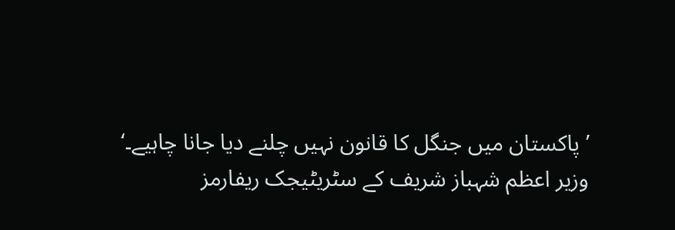’پاکستان میں جنگل کا قانون نہیں چلنے دیا جانا چاہیے۔‘
وزیر اعظم شہباز شریف کے سٹریٹیجک ریفارمز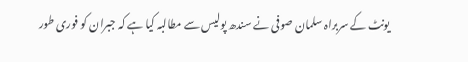یونٹ کے سربراہ سلمان صوفی نے سندھ پولیس سے مطالبہ کیا ہے کہ جبران کو فوری طور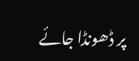پر ڈھونڈا جائے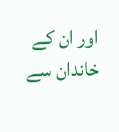اور ان کے خاندان سے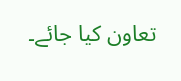تعاون کیا جائے۔